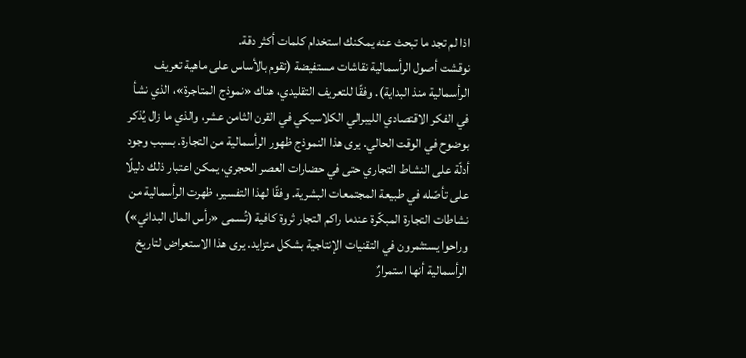اذا لم تجد ما تبحث عنه يمكنك استخدام كلمات أكثر دقة.
نوقشت أصول الرأسمالية نقاشات مستفيضة (تقوم بالأساس على ماهية تعريف الرأسمالية منذ البداية). وفقًا للتعريف التقليدي، هناك «نموذج المتاجرة»، الذي نشأ في الفكر الاقتصادي الليبرالي الكلاسيكي في القرن الثامن عشر، والذي ما زال يُذكر بوضوح في الوقت الحالي. يرى هذا النموذج ظهور الرأسمالية من التجارة. بسبب وجود أدلّة على النشاط التجاري حتى في حضارات العصر الحجري، يمكن اعتبار ذلك دليلًا على تأصّله في طبيعة المجتمعات البشرية. وفقًا لهذا التفسير، ظهرت الرأسمالية من نشاطات التجارة المبكّرة عندما راكم التجار ثروة كافية (تُسمى «رأس المال البدائي») وراحوا يستثمرون في التقنيات الإنتاجية بشكل متزايد. يرى هذا الاستعراض لتاريخ الرأسمالية أنها استمرارٌ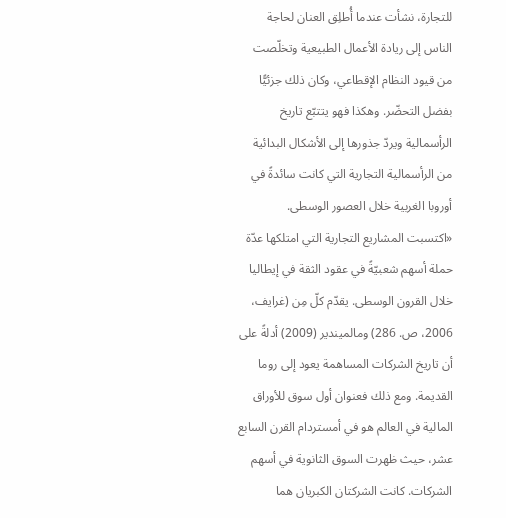للتجارة، نشأت عندما أُطلِق العنان لحاجة الناس إلى ريادة الأعمال الطبيعية وتخلّصت من قيود النظام الإقطاعي، وكان ذلك جزئيًّا بفضل التحضّر. وهكذا فهو يتتبّع تاريخ الرأسمالية ويردّ جذورها إلى الأشكال البدائية من الرأسمالية التجارية التي كانت سائدةً في أوروبا الغربية خلال العصور الوسطى.
«اكتسبت المشاريع التجارية التي امتلكها عدّة حملة أسهم شعبيّةً في عقود الثقة في إيطاليا خلال القرون الوسطى. يقدّم كلّ مِن (غرايف، 2006، ص. 286) ومالميندير (2009) أدلةً على أن تاريخ الشركات المساهمة يعود إلى روما القديمة. ومع ذلك فعنوان أول سوق للأوراق المالية في العالم هو في أمستردام القرن السابع عشر، حيث ظهرت السوق الثانوية في أسهم الشركات. كانت الشركتان الكبريان هما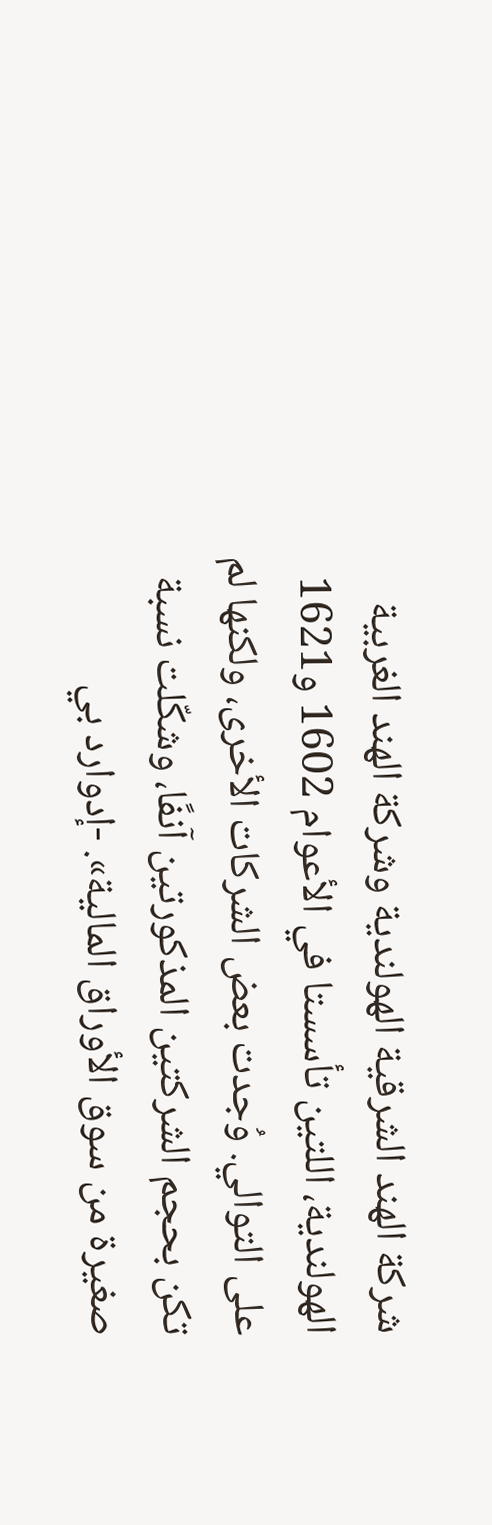شركة الهند الشرقية الهولندية وشركة الهند الغربية الهولندية، اللتين تأسستا في الأعوام 1602 و1621 على التوالي. وُجدت بعض الشركات الأخرى، ولكنها لم تكن بحجم الشركتين المذكورتين آنفًا، وشكّلت نسبة صغيرة من سوق الأوراق المالية». -إدوارد بي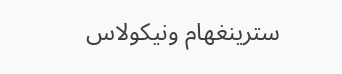سترينغهام ونيكولاس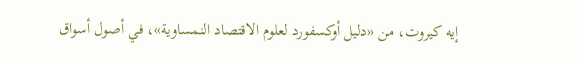إيه كيروت، من «دليل أوكسفورد لعلوم الاقتصاد النمساوية»، في أصول أسواق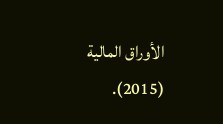الأوراق المالية (2015).